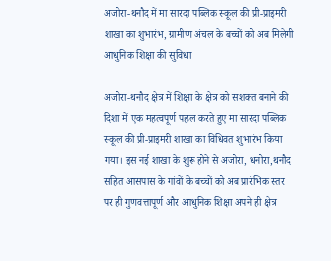अजोरा-थनौद में मा सारदा पब्लिक स्कूल की प्री-प्राइमरी शाखा का शुभारंभ, ग्रामीण अंचल के बच्चों को अब मिलेगी आधुनिक शिक्षा की सुविधा

अजोरा-थनौद क्षेत्र में शिक्षा के क्षेत्र को सशक्त बनाने की दिशा में एक महत्वपूर्ण पहल करते हुए मा सारदा पब्लिक स्कूल की प्री-प्राइमरी शाखा का विधिवत शुभारंभ किया गया। इस नई शाखा के शुरू होने से अजोरा, धनोरा,थनौद सहित आसपास के गांवों के बच्चों को अब प्रारंभिक स्तर पर ही गुणवत्तापूर्ण और आधुनिक शिक्षा अपने ही क्षेत्र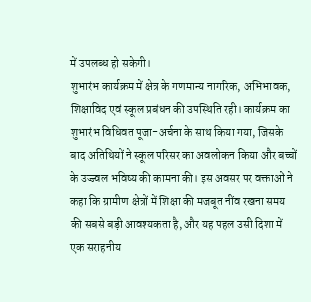में उपलब्ध हो सकेगी।
शुभारंभ कार्यक्रम में क्षेत्र के गणमान्य नागरिक, अभिभावक, शिक्षाविद एवं स्कूल प्रबंधन की उपस्थिति रही। कार्यक्रम का शुभारंभ विधिवत पूजा-अर्चना के साथ किया गया, जिसके बाद अतिथियों ने स्कूल परिसर का अवलोकन किया और बच्चों के उज्ज्वल भविष्य की कामना की। इस अवसर पर वक्ताओं ने कहा कि ग्रामीण क्षेत्रों में शिक्षा की मजबूत नींव रखना समय की सबसे बड़ी आवश्यकता है, और यह पहल उसी दिशा में एक सराहनीय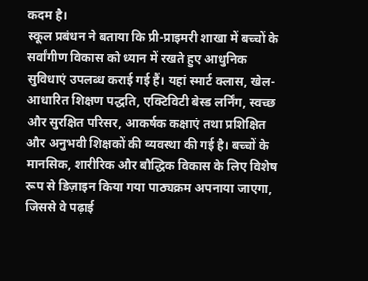कदम है।
स्कूल प्रबंधन ने बताया कि प्री-प्राइमरी शाखा में बच्चों के सर्वांगीण विकास को ध्यान में रखते हुए आधुनिक सुविधाएं उपलब्ध कराई गई हैं। यहां स्मार्ट क्लास, खेल-आधारित शिक्षण पद्धति, एक्टिविटी बेस्ड लर्निंग, स्वच्छ और सुरक्षित परिसर, आकर्षक कक्षाएं तथा प्रशिक्षित और अनुभवी शिक्षकों की व्यवस्था की गई है। बच्चों के मानसिक, शारीरिक और बौद्धिक विकास के लिए विशेष रूप से डिज़ाइन किया गया पाठ्यक्रम अपनाया जाएगा, जिससे वे पढ़ाई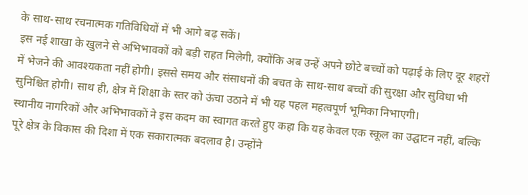के साथ-साथ रचनात्मक गतिविधियों में भी आगे बढ़ सकें।
इस नई शाखा के खुलने से अभिभावकों को बड़ी राहत मिलेगी, क्योंकि अब उन्हें अपने छोटे बच्चों को पढ़ाई के लिए दूर शहरों में भेजने की आवश्यकता नहीं होगी। इससे समय और संसाधनों की बचत के साथ-साथ बच्चों की सुरक्षा और सुविधा भी सुनिश्चित होगी। साथ ही, क्षेत्र में शिक्षा के स्तर को ऊंचा उठाने में भी यह पहल महत्वपूर्ण भूमिका निभाएगी।
स्थानीय नागरिकों और अभिभावकों ने इस कदम का स्वागत करते हुए कहा कि यह केवल एक स्कूल का उद्घाटन नहीं, बल्कि पूरे क्षेत्र के विकास की दिशा में एक सकारात्मक बदलाव है। उन्होंने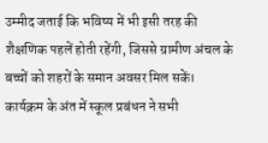उम्मीद जताई कि भविष्य में भी इसी तरह की शैक्षणिक पहलें होती रहेंगी, जिससे ग्रामीण अंचल के बच्चों को शहरों के समान अवसर मिल सकें।
कार्यक्रम के अंत में स्कूल प्रबंधन ने सभी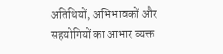अतिथियों, अभिभावकों और सहयोगियों का आभार व्यक्त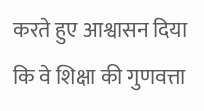करते हुए आश्वासन दिया कि वे शिक्षा की गुणवत्ता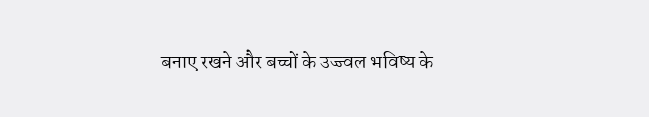बनाए रखने और बच्चों के उज्ज्वल भविष्य के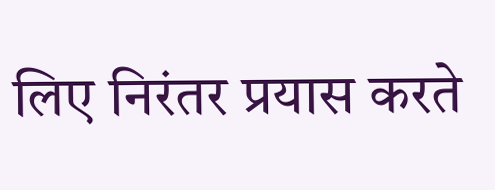लिए निरंतर प्रयास करते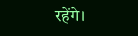रहेंगे।